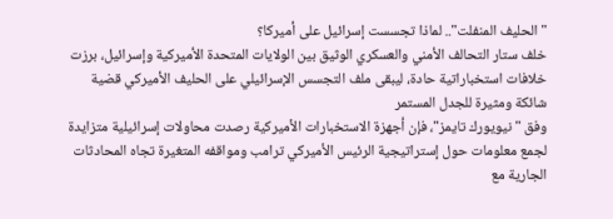"الحليف المنفلت".. لماذا تجسست إسرائيل على أميركا؟
خلف ستار التحالف الأمني والعسكري الوثيق بين الولايات المتحدة الأميركية وإسرائيل، برزت خلافات استخباراتية حادة، ليبقى ملف التجسس الإسرائيلي على الحليف الأميركي قضية شائكة ومثيرة للجدل المستمر
وفق "نيويورك تايمز"، فإن أجهزة الاستخبارات الأميركية رصدت محاولات إسرائيلية متزايدة لجمع معلومات حول إستراتيجية الرئيس الأميركي ترامب ومواقفه المتغيرة تجاه المحادثات الجارية مع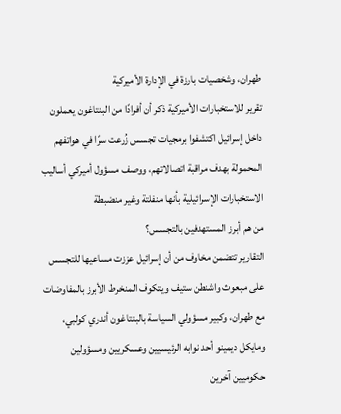طهران، وشخصيات بارزة في الإدارة الأميركية
تقرير للاستخبارات الأميركية ذكر أن أفرادًا من البنتاغون يعملون داخل إسرائيل اكتشفوا برمجيات تجسس زُرعت سرًا في هواتفهم المحمولة بهدف مراقبة اتصالاتهم، ووصف مسؤول أميركي أساليب الاستخبارات الإسرائيلية بأنها منفلتة وغير منضبطة
من هم أبرز المستهدفين بالتجسس؟
التقارير تتضمن مخاوف من أن إسرائيل عززت مساعيها للتجسس على مبعوث واشنطن ستيف ويتكوف المنخرط الأبرز بالمفاوضات مع طهران، وكبير مسؤولي السياسة بالبنتاغون أندري كولبي، ومايكل ديمينو أحد نوابه الرئيسيين وعسكريين ومسؤولين حكوميين آخرين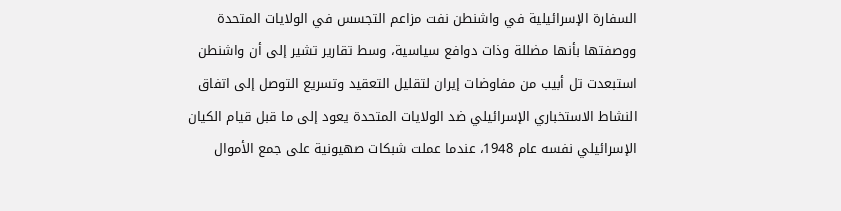السفارة الإسرائيلية في واشنطن نفت مزاعم التجسس في الولايات المتحدة ووصفتها بأنها مضللة وذات دوافع سياسية، وسط تقارير تشير إلى أن واشنطن استبعدت تل أبيب من مفاوضات إيران لتقليل التعقيد وتسريع التوصل إلى اتفاق النشاط الاستخباري الإسرائيلي ضد الولايات المتحدة يعود إلى ما قبل قيام الكيان الإسرائيلي نفسه عام 1948، عندما عملت شبكات صهيونية على جمع الأموال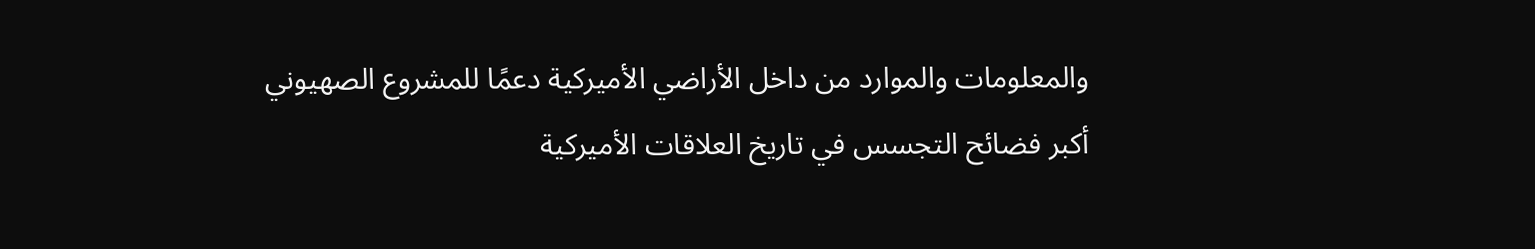والمعلومات والموارد من داخل الأراضي الأميركية دعمًا للمشروع الصهيوني
أكبر فضائح التجسس في تاريخ العلاقات الأميركية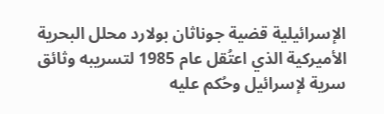الإسرائيلية قضية جوناثان بولارد محلل البحرية الأميركية الذي اعتُقل عام 1985 لتسريبه وثائق سرية لإسرائيل وحُكم عليه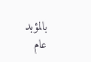بالمؤبد عام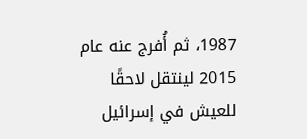1987، ثم أُفرج عنه عام 2015 لينتقل لاحقًا للعيش في إسرائيل